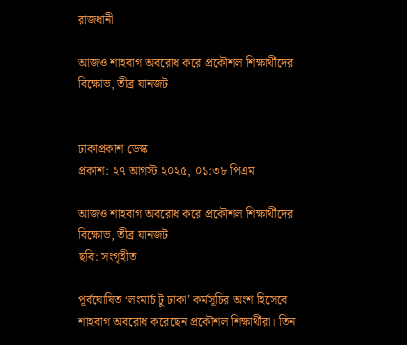রাজধানী

আজও শাহবাগ অবরোধ করে প্রকৌশল শিক্ষার্থীদের বিক্ষোভ, তীব্র যানজট


ঢাকাপ্রকাশ ডেস্ক
প্রকাশ: ২৭ আগস্ট ২০২৫, ০১:৩৮ পিএম

আজও শাহবাগ অবরোধ করে প্রকৌশল শিক্ষার্থীদের বিক্ষোভ, তীব্র যানজট
ছবি: সংগৃহীত

পূর্বঘোষিত ‘লংমার্চ টু ঢাকা’ কর্মসূচির অংশ হিসেবে শাহবাগ অবরোধ করেছেন প্রকৌশল শিক্ষার্থীরা। তিন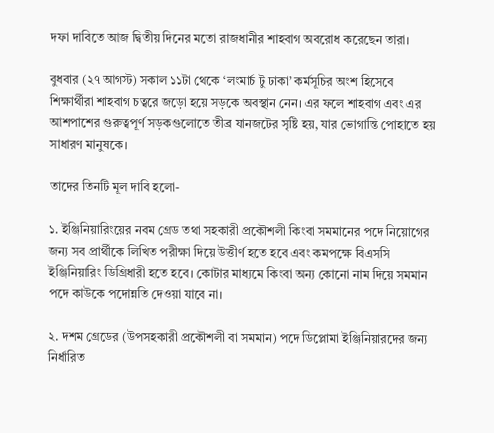দফা দাবিতে আজ দ্বিতীয় দিনের মতো রাজধানীর শাহবাগ অবরোধ করেছেন তারা।

বুধবার (২৭ আগস্ট) সকাল ১১টা থেকে ‘লংমার্চ টু ঢাকা’ কর্মসূচির অংশ হিসেবে শিক্ষার্থীরা শাহবাগ চত্বরে জড়ো হয়ে সড়কে অবস্থান নেন। এর ফলে শাহবাগ এবং এর আশপাশের গুরুত্বপূর্ণ সড়কগুলোতে তীব্র যানজটের সৃষ্টি হয়, যার ভোগান্তি পোহাতে হয় সাধারণ মানুষকে।

তাদের তিনটি মূল দাবি হলো-

১. ইঞ্জিনিয়ারিংয়ের নবম গ্রেড তথা সহকারী প্রকৌশলী কিংবা সমমানের পদে নিয়োগের জন্য সব প্রার্থীকে লিখিত পরীক্ষা দিয়ে উত্তীর্ণ হতে হবে এবং কমপক্ষে বিএসসি ইঞ্জিনিয়ারিং ডিগ্রিধারী হতে হবে। কোটার মাধ্যমে কিংবা অন্য কোনো নাম দিয়ে সমমান পদে কাউকে পদোন্নতি দেওয়া যাবে না।

২. দশম গ্রেডের (উপসহকারী প্রকৌশলী বা সমমান) পদে ডিপ্লোমা ইঞ্জিনিয়ারদের জন্য নির্ধারিত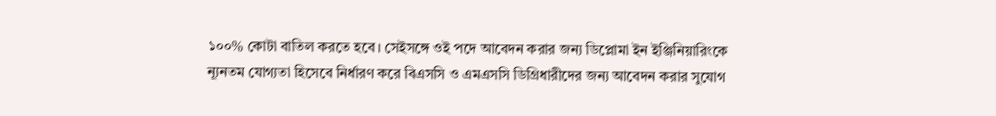১০০% কোটা বাতিল করতে হবে। সেইসঙ্গে ওই পদে আবেদন করার জন্য ডিপ্লোমা ইন ইঞ্জিনিয়ারিংকে ন্যূনতম যোগ্যতা হিসেবে নির্ধারণ করে বিএসসি ও এমএসসি ডিগ্রিধারীদের জন্য আবেদন করার সুযোগ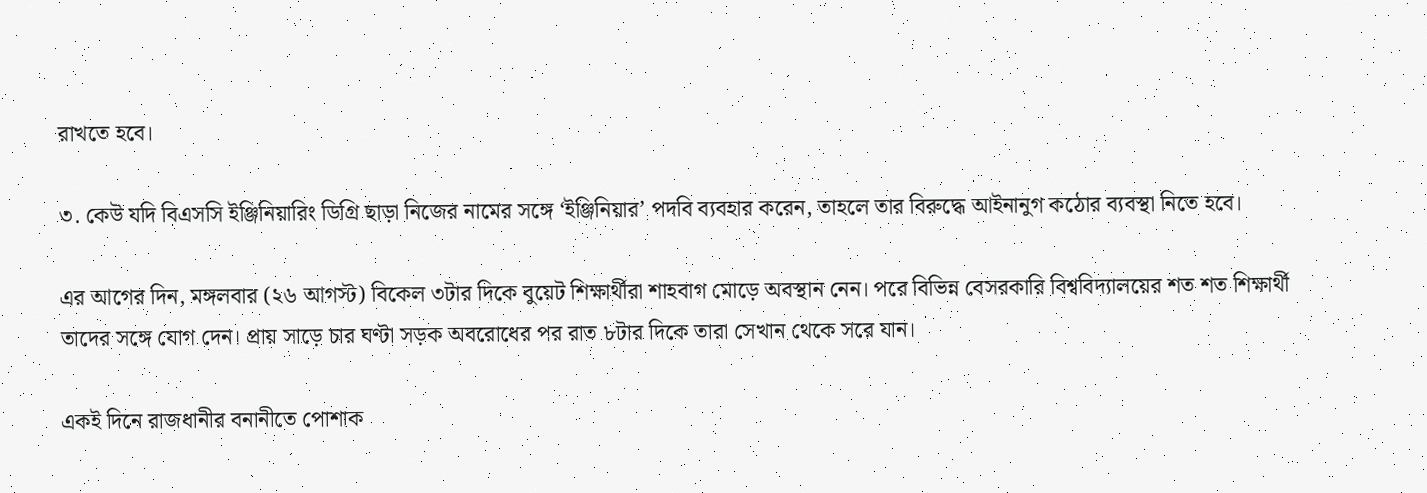রাখতে হবে।

৩. কেউ যদি বিএসসি ইঞ্জিনিয়ারিং ডিগ্রি ছাড়া নিজের নামের সঙ্গে ‘ইঞ্জিনিয়ার’ পদবি ব্যবহার করেন, তাহলে তার বিরুদ্ধে আইনানুগ কঠোর ব্যবস্থা নিতে হবে।

এর আগের দিন, মঙ্গলবার (২৬ আগস্ট) বিকেল ৩টার দিকে বুয়েট শিক্ষার্থীরা শাহবাগ মোড়ে অবস্থান নেন। পরে বিভিন্ন বেসরকারি বিশ্ববিদ্যালয়ের শত শত শিক্ষার্থী তাদের সঙ্গে যোগ দেন। প্রায় সাড়ে চার ঘণ্টা সড়ক অবরোধের পর রাত ৮টার দিকে তারা সেখান থেকে সরে যান।

একই দিনে রাজধানীর বনানীতে পোশাক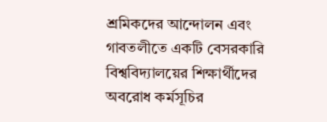শ্রমিকদের আন্দোলন এবং গাবতলীতে একটি বেসরকারি বিশ্ববিদ্যালয়ের শিক্ষার্থীদের অবরোধ কর্মসূচির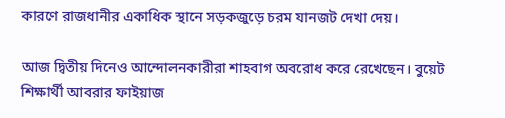কারণে রাজধানীর একাধিক স্থানে সড়কজুড়ে চরম যানজট দেখা দেয়।

আজ দ্বিতীয় দিনেও আন্দোলনকারীরা শাহবাগ অবরোধ করে রেখেছেন। বুয়েট শিক্ষার্থী আবরার ফাইয়াজ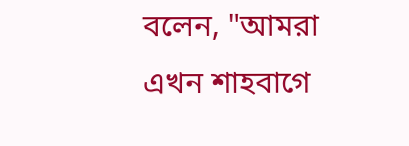বলেন, "আমরা এখন শাহবাগে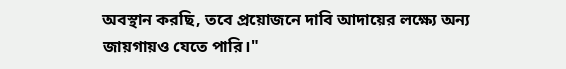অবস্থান করছি, তবে প্রয়োজনে দাবি আদায়ের লক্ষ্যে অন্য জায়গায়ও যেতে পারি।"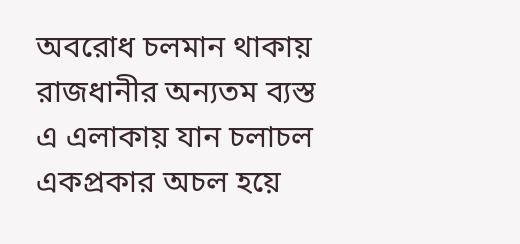অবরোধ চলমান থাকায় রাজধানীর অন্যতম ব্যস্ত এ এলাকায় যান চলাচল একপ্রকার অচল হয়ে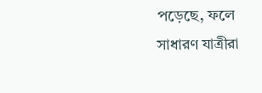পড়েছে, ফলে সাধারণ যাত্রীরা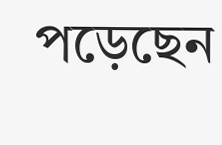পড়েছেন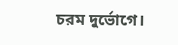চরম দুর্ভোগে।